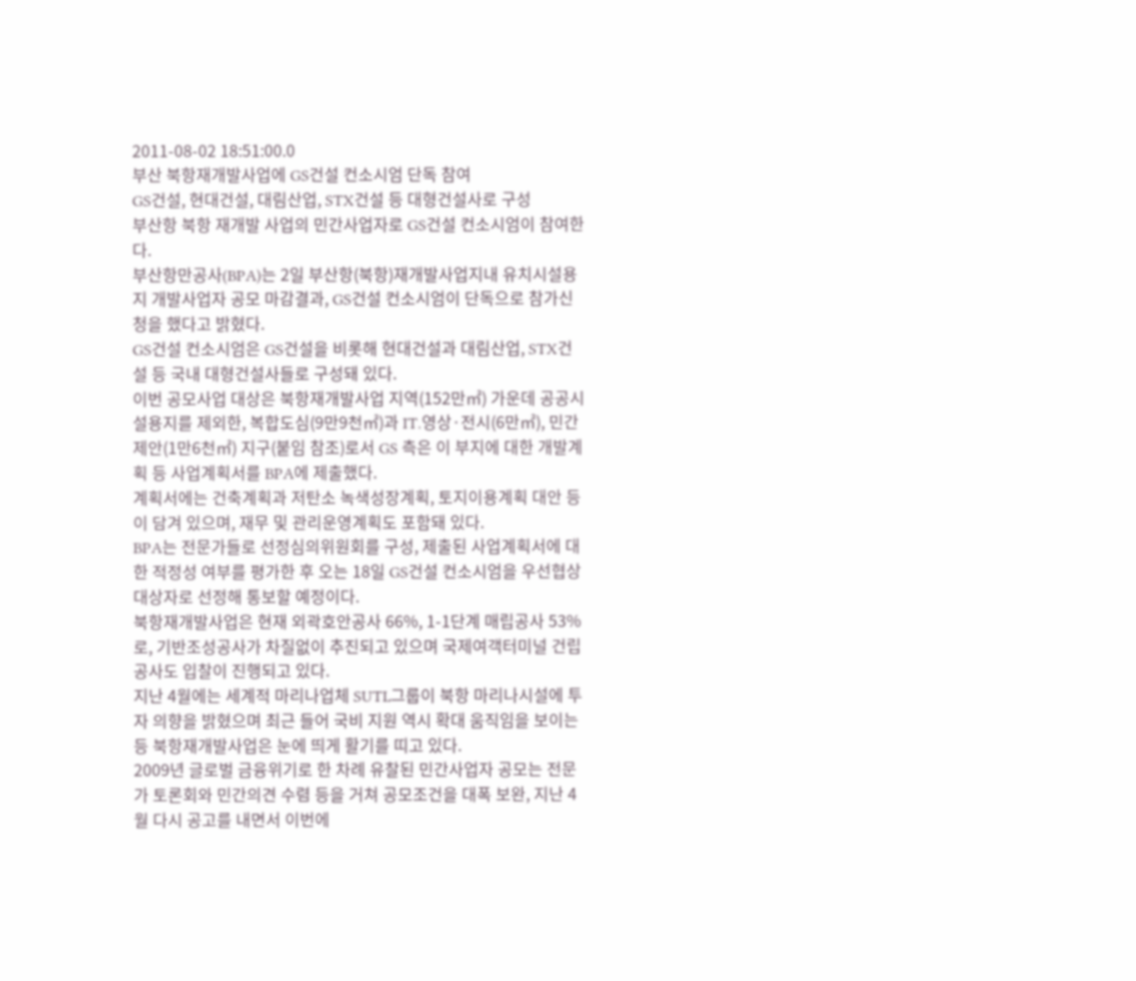2011-08-02 18:51:00.0
부산 북항재개발사업에 GS건설 컨소시엄 단독 참여
GS건설, 현대건설, 대림산업, STX건설 등 대형건설사로 구성
부산항 북항 재개발 사업의 민간사업자로 GS건설 컨소시엄이 참여한다.
부산항만공사(BPA)는 2일 부산항(북항)재개발사업지내 유치시설용지 개발사업자 공모 마감결과, GS건설 컨소시엄이 단독으로 참가신청을 했다고 밝혔다.
GS건설 컨소시엄은 GS건설을 비롯해 현대건설과 대림산업, STX건설 등 국내 대형건설사들로 구성돼 있다.
이번 공모사업 대상은 북항재개발사업 지역(152만㎡) 가운데 공공시설용지를 제외한, 복합도심(9만9천㎡)과 IT․영상·전시(6만㎡), 민간제안(1만6천㎡) 지구(붙임 참조)로서 GS 측은 이 부지에 대한 개발계획 등 사업계획서를 BPA에 제출했다.
계획서에는 건축계획과 저탄소 녹색성장계획, 토지이용계획 대안 등이 담겨 있으며, 재무 및 관리운영계획도 포함돼 있다.
BPA는 전문가들로 선정심의위원회를 구성, 제출된 사업계획서에 대한 적정성 여부를 평가한 후 오는 18일 GS건설 컨소시엄을 우선협상대상자로 선정해 통보할 예정이다.
북항재개발사업은 현재 외곽호안공사 66%, 1-1단계 매립공사 53%로, 기반조성공사가 차질없이 추진되고 있으며 국제여객터미널 건립공사도 입찰이 진행되고 있다.
지난 4월에는 세계적 마리나업체 SUTL그룹이 북항 마리나시설에 투자 의향을 밝혔으며 최근 들어 국비 지원 역시 확대 움직임을 보이는 등 북항재개발사업은 눈에 띄게 활기를 띠고 있다.
2009년 글로벌 금융위기로 한 차례 유찰된 민간사업자 공모는 전문가 토론회와 민간의견 수렴 등을 거쳐 공모조건을 대폭 보완, 지난 4월 다시 공고를 내면서 이번에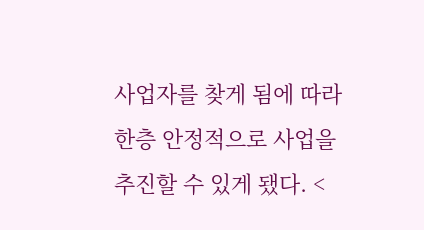사업자를 찾게 됨에 따라 한층 안정적으로 사업을 추진할 수 있게 됐다. <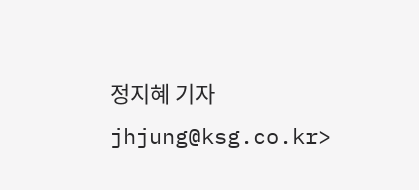정지혜 기자 jhjung@ksg.co.kr>